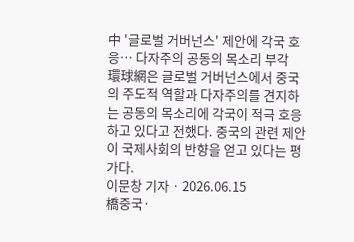中 '글로벌 거버넌스' 제안에 각국 호응… 다자주의 공동의 목소리 부각
環球網은 글로벌 거버넌스에서 중국의 주도적 역할과 다자주의를 견지하는 공동의 목소리에 각국이 적극 호응하고 있다고 전했다. 중국의 관련 제안이 국제사회의 반향을 얻고 있다는 평가다.
이문창 기자 · 2026.06.15
橋중국·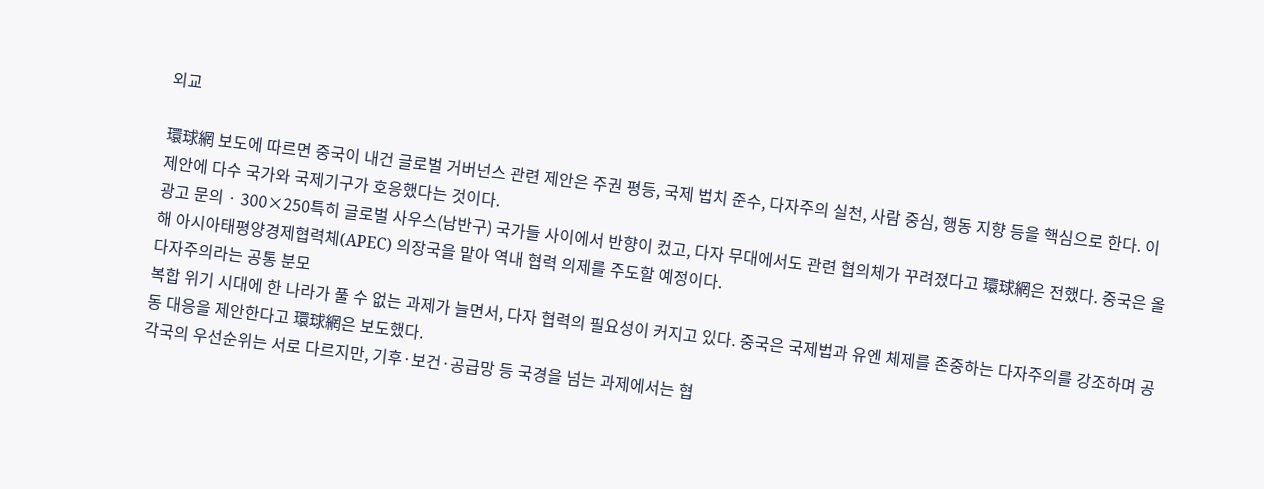외교

環球網 보도에 따르면 중국이 내건 글로벌 거버넌스 관련 제안은 주권 평등, 국제 법치 준수, 다자주의 실천, 사람 중심, 행동 지향 등을 핵심으로 한다. 이 제안에 다수 국가와 국제기구가 호응했다는 것이다.
광고 문의 · 300×250특히 글로벌 사우스(남반구) 국가들 사이에서 반향이 컸고, 다자 무대에서도 관련 협의체가 꾸려졌다고 環球網은 전했다. 중국은 올해 아시아태평양경제협력체(APEC) 의장국을 맡아 역내 협력 의제를 주도할 예정이다.
다자주의라는 공통 분모
복합 위기 시대에 한 나라가 풀 수 없는 과제가 늘면서, 다자 협력의 필요성이 커지고 있다. 중국은 국제법과 유엔 체제를 존중하는 다자주의를 강조하며 공동 대응을 제안한다고 環球網은 보도했다.
각국의 우선순위는 서로 다르지만, 기후·보건·공급망 등 국경을 넘는 과제에서는 협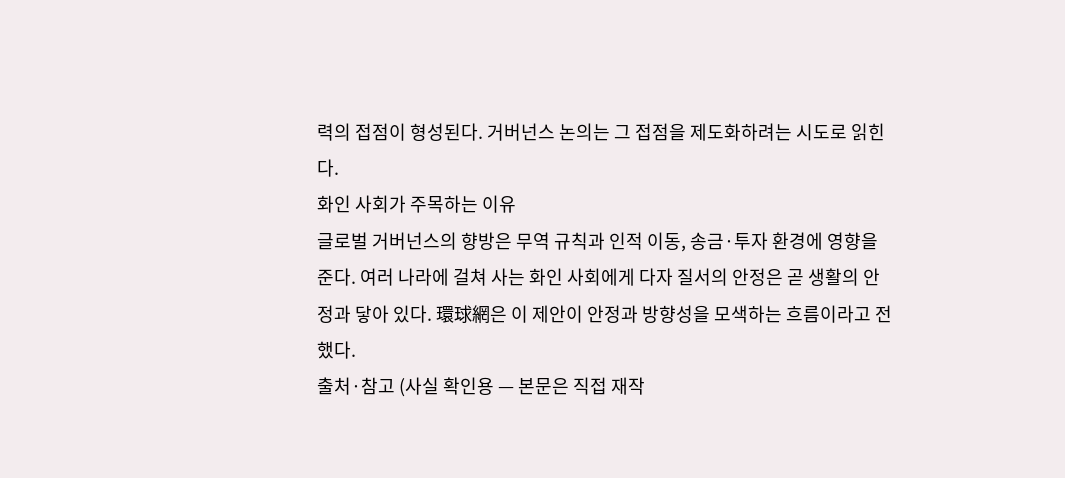력의 접점이 형성된다. 거버넌스 논의는 그 접점을 제도화하려는 시도로 읽힌다.
화인 사회가 주목하는 이유
글로벌 거버넌스의 향방은 무역 규칙과 인적 이동, 송금·투자 환경에 영향을 준다. 여러 나라에 걸쳐 사는 화인 사회에게 다자 질서의 안정은 곧 생활의 안정과 닿아 있다. 環球網은 이 제안이 안정과 방향성을 모색하는 흐름이라고 전했다.
출처·참고 (사실 확인용 — 본문은 직접 재작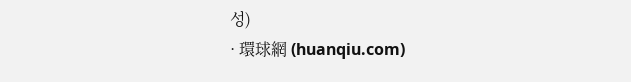성)
· 環球網 (huanqiu.com)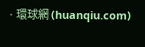· 環球網 (huanqiu.com)